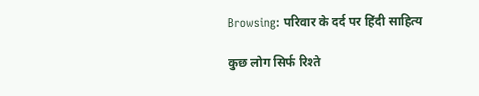Browsing: परिवार के दर्द पर हिंदी साहित्य

कुछ लोग सिर्फ रिश्ते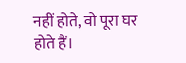नहीं होते, वो पूरा घर होते हैं।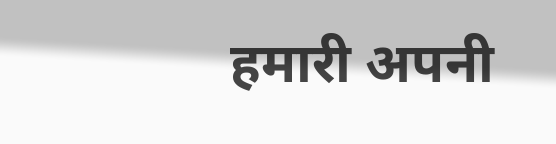हमारी अपनी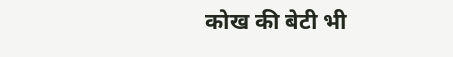कोख की बेटी भी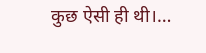कुछ ऐसी ही थी।…